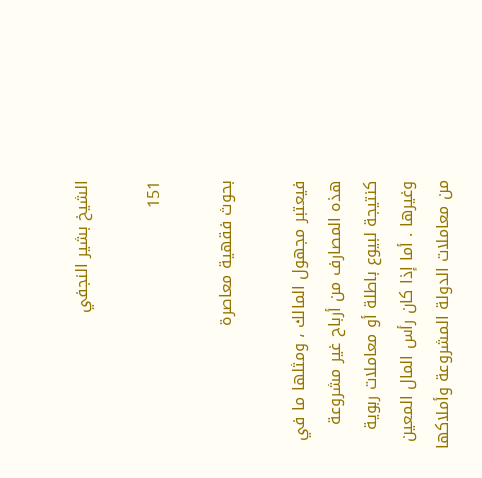الشيخ بشير النجفي

151

بحوث فقهية معاصرة

فيعتبر مجهول المالك ، ومثلها ما في هذه المصارف من أرباح غير مشروعة كنتيجة لبيوع باطلة أو معاملات ربوية وغيرها . أما إذا كان رأس المال المعين من معاملات الدولة المشروعة وأملاكها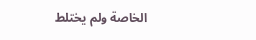الخاصة ولم يختلط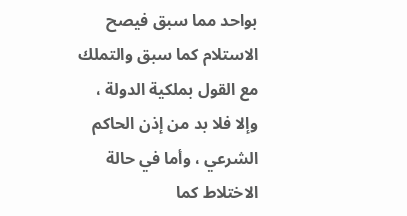بواحد مما سبق فيصح الاستلام كما سبق والتملك مع القول بملكية الدولة ، وإلا فلا بد من إذن الحاكم الشرعي ، وأما في حالة الاختلاط كما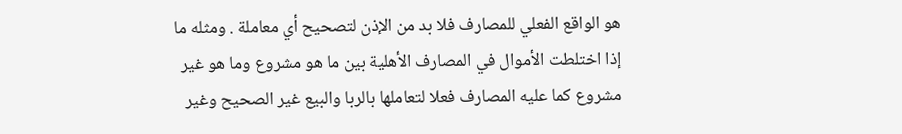هو الواقع الفعلي للمصارف فلا بد من الإذن لتصحيح أي معاملة . ومثله ما إذا اختلطت الأموال في المصارف الأهلية بين ما هو مشروع وما هو غير مشروع كما عليه المصارف فعلا لتعاملها بالربا والبيع غير الصحيح وغير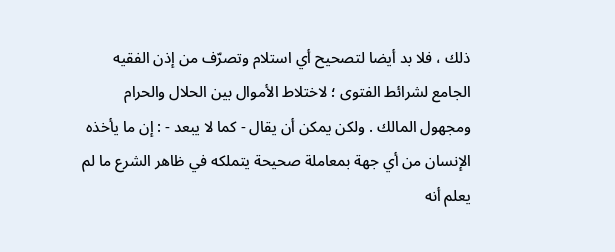ذلك ، فلا بد أيضا لتصحيح أي استلام وتصرّف من إذن الفقيه الجامع لشرائط الفتوى ؛ لاختلاط الأموال بين الحلال والحرام ومجهول المالك . ولكن يمكن أن يقال - كما لا يبعد - : إن ما يأخذه الإنسان من أي جهة بمعاملة صحيحة يتملكه في ظاهر الشرع ما لم يعلم أنه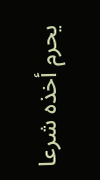يحرم أخذه شرعا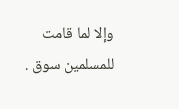وإلا لما قامت للمسلمين سوق .